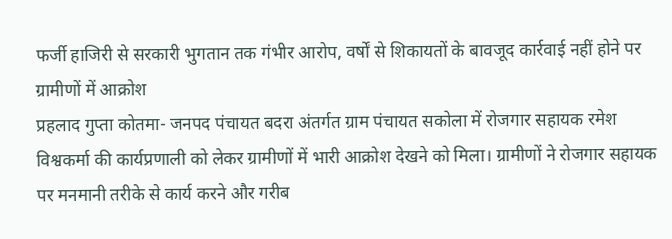फर्जी हाजिरी से सरकारी भुगतान तक गंभीर आरोप, वर्षों से शिकायतों के बावजूद कार्रवाई नहीं होने पर ग्रामीणों में आक्रोश
प्रहलाद गुप्ता कोतमा- जनपद पंचायत बदरा अंतर्गत ग्राम पंचायत सकोला में रोजगार सहायक रमेश विश्वकर्मा की कार्यप्रणाली को लेकर ग्रामीणों में भारी आक्रोश देखने को मिला। ग्रामीणों ने रोजगार सहायक पर मनमानी तरीके से कार्य करने और गरीब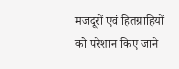मजदूरों एवं हितग्राहियों को परेशान किए जाने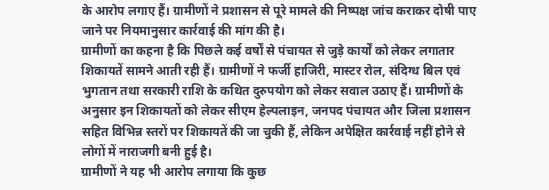के आरोप लगाए हैं। ग्रामीणों ने प्रशासन से पूरे मामले की निष्पक्ष जांच कराकर दोषी पाए जाने पर नियमानुसार कार्रवाई की मांग की है।
ग्रामीणों का कहना है कि पिछले कई वर्षों से पंचायत से जुड़े कार्यों को लेकर लगातार शिकायतें सामने आती रही हैं। ग्रामीणों ने फर्जी हाजिरी, मास्टर रोल, संदिग्ध बिल एवं भुगतान तथा सरकारी राशि के कथित दुरुपयोग को लेकर सवाल उठाए हैं। ग्रामीणों के अनुसार इन शिकायतों को लेकर सीएम हेल्पलाइन, जनपद पंचायत और जिला प्रशासन सहित विभिन्न स्तरों पर शिकायतें की जा चुकी हैं, लेकिन अपेक्षित कार्रवाई नहीं होने से लोगों में नाराजगी बनी हुई है।
ग्रामीणों ने यह भी आरोप लगाया कि कुछ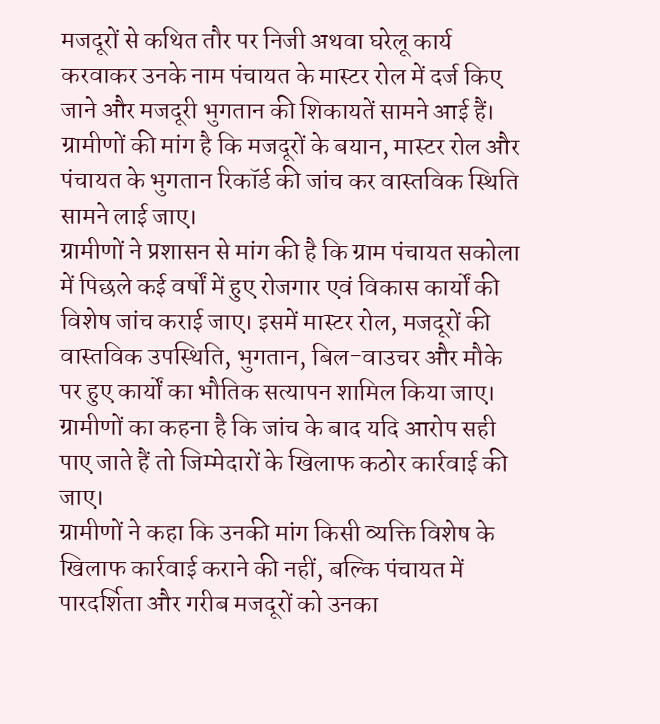मजदूरों से कथित तौर पर निजी अथवा घरेलू कार्य करवाकर उनके नाम पंचायत के मास्टर रोल में दर्ज किए जाने और मजदूरी भुगतान की शिकायतें सामने आई हैं। ग्रामीणों की मांग है कि मजदूरों के बयान, मास्टर रोल और पंचायत के भुगतान रिकॉर्ड की जांच कर वास्तविक स्थिति सामने लाई जाए।
ग्रामीणों ने प्रशासन से मांग की है कि ग्राम पंचायत सकोला में पिछले कई वर्षों में हुए रोजगार एवं विकास कार्यों की विशेष जांच कराई जाए। इसमें मास्टर रोल, मजदूरों की वास्तविक उपस्थिति, भुगतान, बिल-वाउचर और मौके पर हुए कार्यों का भौतिक सत्यापन शामिल किया जाए। ग्रामीणों का कहना है कि जांच के बाद यदि आरोप सही पाए जाते हैं तो जिम्मेदारों के खिलाफ कठोर कार्रवाई की जाए।
ग्रामीणों ने कहा कि उनकी मांग किसी व्यक्ति विशेष के खिलाफ कार्रवाई कराने की नहीं, बल्कि पंचायत में पारदर्शिता और गरीब मजदूरों को उनका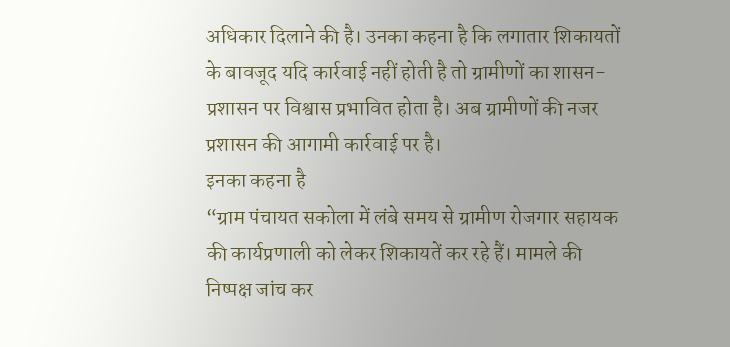अधिकार दिलाने की है। उनका कहना है कि लगातार शिकायतों के बावजूद यदि कार्रवाई नहीं होती है तो ग्रामीणों का शासन-प्रशासन पर विश्वास प्रभावित होता है। अब ग्रामीणों की नजर प्रशासन की आगामी कार्रवाई पर है।
इनका कहना है
“ग्राम पंचायत सकोला में लंबे समय से ग्रामीण रोजगार सहायक की कार्यप्रणाली को लेकर शिकायतें कर रहे हैं। मामले की निष्पक्ष जांच कर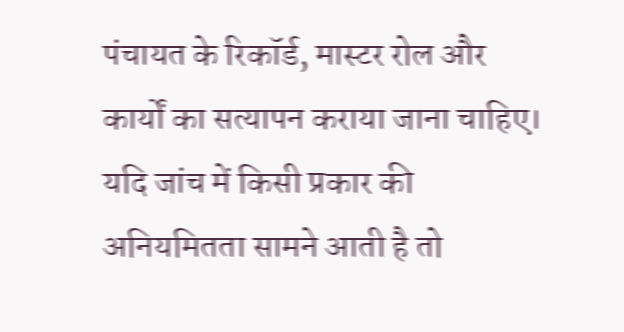पंचायत के रिकॉर्ड, मास्टर रोल और कार्यों का सत्यापन कराया जाना चाहिए। यदि जांच में किसी प्रकार की अनियमितता सामने आती है तो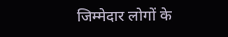जिम्मेदार लोगों के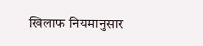खिलाफ नियमानुसार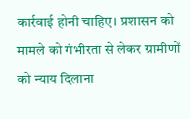कार्रवाई होनी चाहिए। प्रशासन को मामले को गंभीरता से लेकर ग्रामीणों को न्याय दिलाना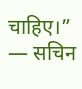चाहिए।”
— सचिन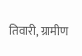तिवारी, ग्रामीण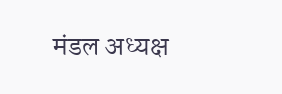मंडल अध्यक्ष